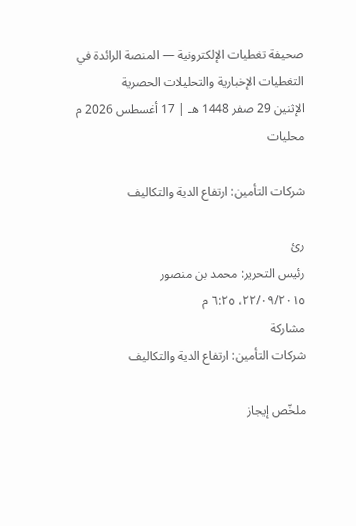صحيفة تغطيات الإلكترونية — المنصة الرائدة في التغطيات الإخبارية والتحليلات الحصرية
الإثنين 29 صفر 1448 هـ | 17 أغسطس 2026 م
محليات

شركات التأمين: ارتفاع الدية والتكاليف

رئ
رئيس التحرير: محمد بن منصور
٢٢/٠٩/٢٠١٥، ٦:٢٥ م
مشاركة
شركات التأمين: ارتفاع الدية والتكاليف

ملخّص إيجاز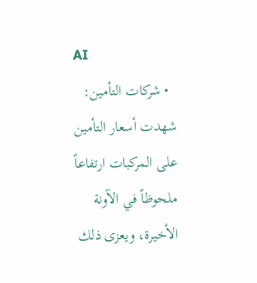AI
  • شركات التأمين: شهدت أسعار التأمين على المركبات ارتفاعاً ملحوظاً في الآونة الأخيرة، ويعزى ذلك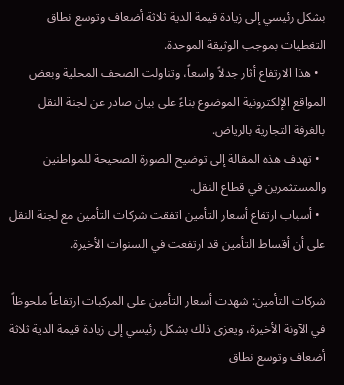بشكل رئيسي إلى زيادة قيمة الدية ثلاثة أضعاف وتوسع نطاق التغطيات بموجب الوثيقة الموحدة.
  • هذا الارتفاع أثار جدلاً واسعاً، وتناولت الصحف المحلية وبعض المواقع الإلكترونية الموضوع بناءً على بيان صادر عن لجنة النقل بالغرفة التجارية بالرياض.
  • تهدف هذه المقالة إلى توضيح الصورة الصحيحة للمواطنين والمستثمرين في قطاع النقل.
  • أسباب ارتفاع أسعار التأمين اتفقت شركات التأمين مع لجنة النقل على أن أقساط التأمين قد ارتفعت في السنوات الأخيرة.

شركات التأمين: شهدت أسعار التأمين على المركبات ارتفاعاً ملحوظاً في الآونة الأخيرة، ويعزى ذلك بشكل رئيسي إلى زيادة قيمة الدية ثلاثة أضعاف وتوسع نطاق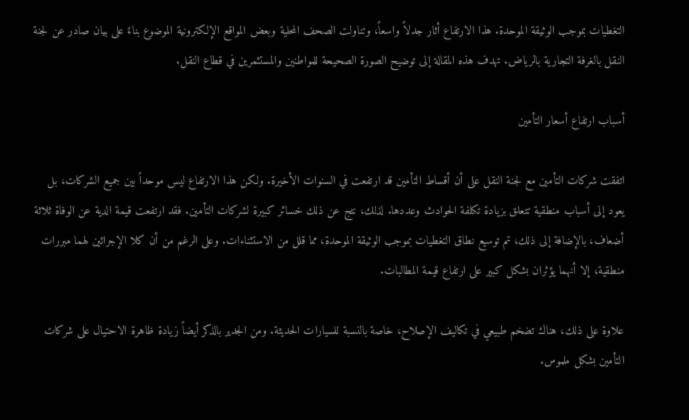التغطيات بموجب الوثيقة الموحدة. هذا الارتفاع أثار جدلاً واسعاً، وتناولت الصحف المحلية وبعض المواقع الإلكترونية الموضوع بناءً على بيان صادر عن لجنة النقل بالغرفة التجارية بالرياض. تهدف هذه المقالة إلى توضيح الصورة الصحيحة للمواطنين والمستثمرين في قطاع النقل.

أسباب ارتفاع أسعار التأمين

اتفقت شركات التأمين مع لجنة النقل على أن أقساط التأمين قد ارتفعت في السنوات الأخيرة. ولكن هذا الارتفاع ليس موحداً بين جميع الشركات، بل يعود إلى أسباب منطقية تتعلق بزيادة تكلفة الحوادث وعددها. لذلك، نتج عن ذلك خسائر كبيرة لشركات التأمين. فقد ارتفعت قيمة الدية عن الوفاة ثلاثة أضعاف، بالإضافة إلى ذلك، تم توسيع نطاق التغطيات بموجب الوثيقة الموحدة، مما قلل من الاستثناءات. وعلى الرغم من أن كلا الإجرائين لهما مبررات منطقية، إلا أنهما يؤثران بشكل كبير على ارتفاع قيمة المطالبات.

علاوة على ذلك، هناك تضخم طبيعي في تكاليف الإصلاح، خاصة بالنسبة للسيارات الحديثة. ومن الجدير بالذكر أيضاً زيادة ظاهرة الاحتيال على شركات التأمين بشكل ملموس.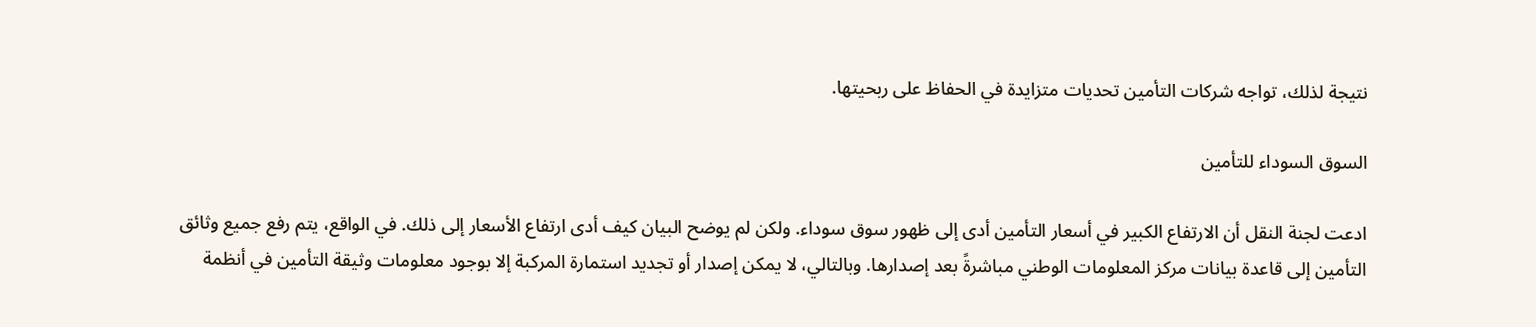نتيجة لذلك، تواجه شركات التأمين تحديات متزايدة في الحفاظ على ربحيتها.

السوق السوداء للتأمين

ادعت لجنة النقل أن الارتفاع الكبير في أسعار التأمين أدى إلى ظهور سوق سوداء. ولكن لم يوضح البيان كيف أدى ارتفاع الأسعار إلى ذلك. في الواقع، يتم رفع جميع وثائق التأمين إلى قاعدة بيانات مركز المعلومات الوطني مباشرةً بعد إصدارها. وبالتالي، لا يمكن إصدار أو تجديد استمارة المركبة إلا بوجود معلومات وثيقة التأمين في أنظمة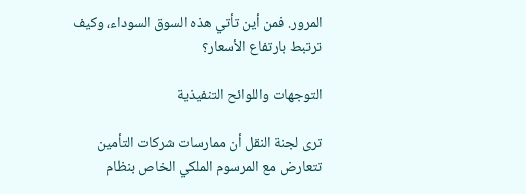المرور. فمن أين تأتي هذه السوق السوداء، وكيف ترتبط بارتفاع الأسعار؟

التوجهات واللوائح التنفيذية

ترى لجنة النقل أن ممارسات شركات التأمين تتعارض مع المرسوم الملكي الخاص بنظام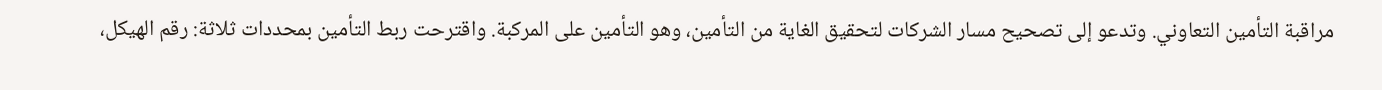مراقبة التأمين التعاوني. وتدعو إلى تصحيح مسار الشركات لتحقيق الغاية من التأمين، وهو التأمين على المركبة. واقترحت ربط التأمين بمحددات ثلاثة: رقم الهيكل،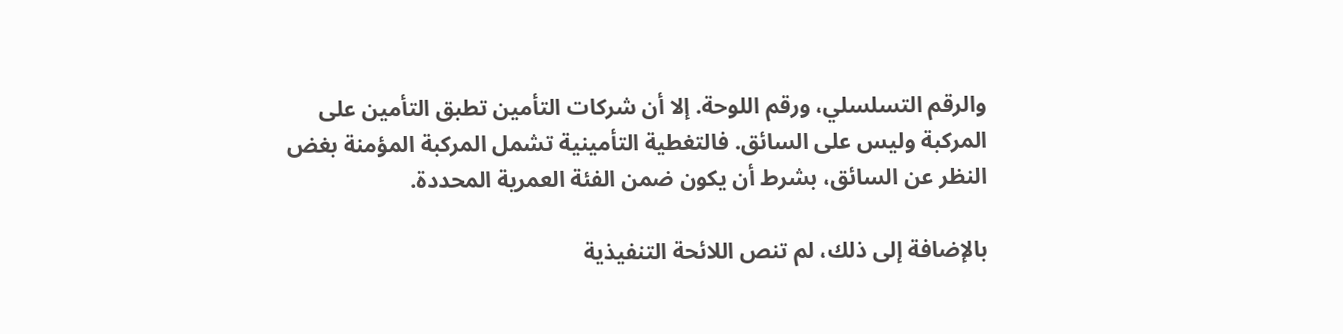والرقم التسلسلي، ورقم اللوحة. إلا أن شركات التأمين تطبق التأمين على المركبة وليس على السائق. فالتغطية التأمينية تشمل المركبة المؤمنة بغض النظر عن السائق، بشرط أن يكون ضمن الفئة العمرية المحددة.

بالإضافة إلى ذلك، لم تنص اللائحة التنفيذية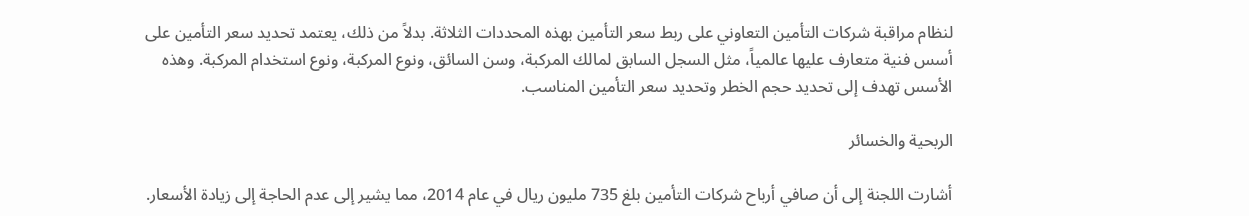لنظام مراقبة شركات التأمين التعاوني على ربط سعر التأمين بهذه المحددات الثلاثة. بدلاً من ذلك، يعتمد تحديد سعر التأمين على أسس فنية متعارف عليها عالمياً، مثل السجل السابق لمالك المركبة، وسن السائق، ونوع المركبة، ونوع استخدام المركبة. وهذه الأسس تهدف إلى تحديد حجم الخطر وتحديد سعر التأمين المناسب.

الربحية والخسائر

أشارت اللجنة إلى أن صافي أرباح شركات التأمين بلغ 735 مليون ريال في عام 2014، مما يشير إلى عدم الحاجة إلى زيادة الأسعار.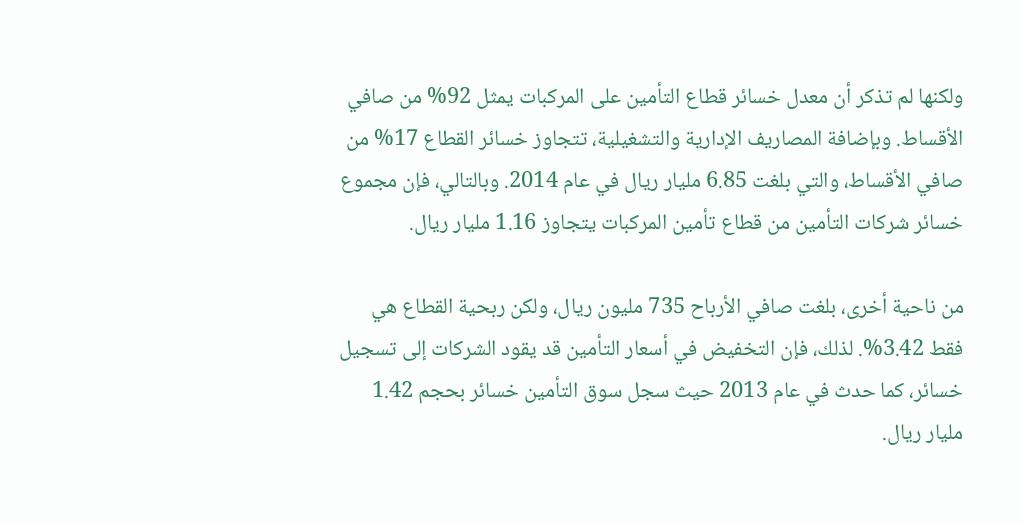ولكنها لم تذكر أن معدل خسائر قطاع التأمين على المركبات يمثل 92% من صافي الأقساط. وبإضافة المصاريف الإدارية والتشغيلية، تتجاوز خسائر القطاع 17% من صافي الأقساط، والتي بلغت 6.85 مليار ريال في عام 2014. وبالتالي، فإن مجموع خسائر شركات التأمين من قطاع تأمين المركبات يتجاوز 1.16 مليار ريال.

من ناحية أخرى، بلغت صافي الأرباح 735 مليون ريال، ولكن ربحية القطاع هي فقط 3.42%. لذلك، فإن التخفيض في أسعار التأمين قد يقود الشركات إلى تسجيل خسائر، كما حدث في عام 2013 حيث سجل سوق التأمين خسائر بحجم 1.42 مليار ريال.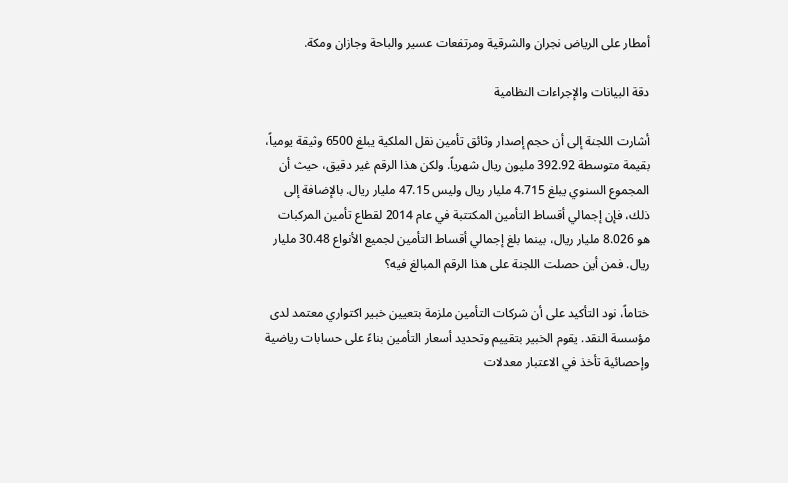أمطار على الرياض نجران والشرقية ومرتفعات عسير والباحة وجازان ومكة.

دقة البيانات والإجراءات النظامية

أشارت اللجنة إلى أن حجم إصدار وثائق تأمين نقل الملكية يبلغ 6500 وثيقة يومياً، بقيمة متوسطة 392.92 مليون ريال شهرياً. ولكن هذا الرقم غير دقيق، حيث أن المجموع السنوي يبلغ 4.715 مليار ريال وليس 47.15 مليار ريال. بالإضافة إلى ذلك، فإن إجمالي أقساط التأمين المكتتبة في عام 2014 لقطاع تأمين المركبات هو 8.026 مليار ريال، بينما بلغ إجمالي أقساط التأمين لجميع الأنواع 30.48 مليار ريال. فمن أين حصلت اللجنة على هذا الرقم المبالغ فيه؟

ختاماً، نود التأكيد على أن شركات التأمين ملزمة بتعيين خبير اكتواري معتمد لدى مؤسسة النقد. يقوم الخبير بتقييم وتحديد أسعار التأمين بناءً على حسابات رياضية وإحصائية تأخذ في الاعتبار معدلات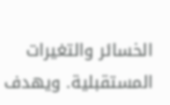الخسائر والتغيرات المستقبلية. ويهدف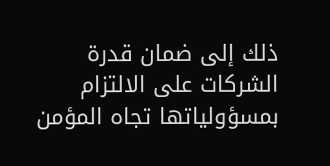ذلك إلى ضمان قدرة الشركات على الالتزام بمسؤولياتها تجاه المؤمن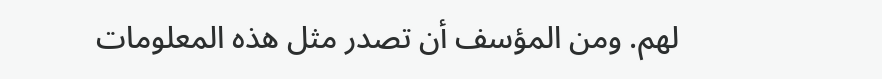لهم. ومن المؤسف أن تصدر مثل هذه المعلومات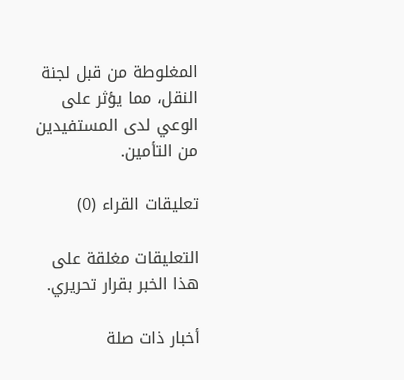المغلوطة من قبل لجنة النقل، مما يؤثر على الوعي لدى المستفيدين من التأمين.

تعليقات القراء (0)

التعليقات مغلقة على هذا الخبر بقرار تحريري.

أخبار ذات صلة